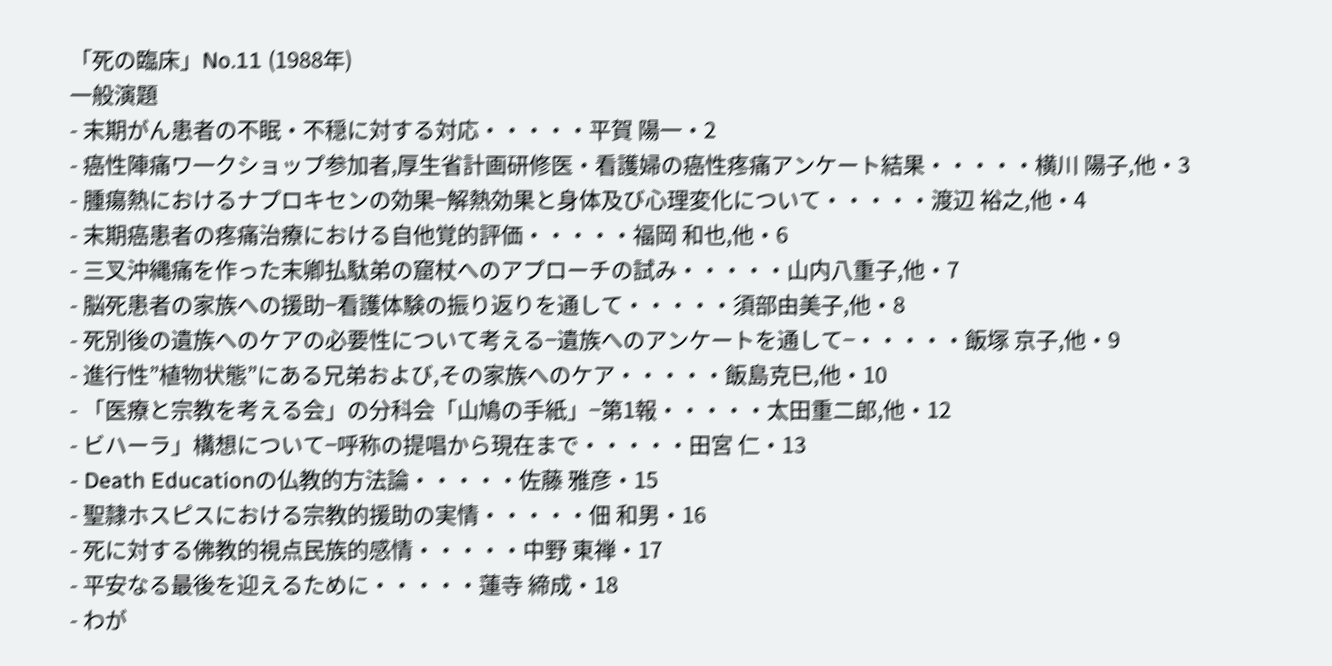「死の臨床」No.11 (1988年)
一般演題
- 末期がん患者の不眠・不穏に対する対応・・・・・平賀 陽一・2
- 癌性陣痛ワ一クショップ参加者,厚生省計画研修医・看護婦の癌性疼痛アンケート結果・・・・・横川 陽子,他・3
- 腫瘍熱におけるナプロキセンの効果−解熱効果と身体及び心理変化について・・・・・渡辺 裕之,他・4
- 末期癌患者の疼痛治療における自他覚的評価・・・・・福岡 和也,他・6
- 三叉沖縄痛を作った末卿払駄弟の窟杖へのアプローチの試み・・・・・山内八重子,他・7
- 脳死患者の家族への援助−看護体験の振り返りを通して・・・・・須部由美子,他・8
- 死別後の遺族へのケアの必要性について考える−遺族へのアンケートを通して−・・・・・飯塚 京子,他・9
- 進行性”植物状態”にある兄弟および,その家族へのケア・・・・・飯島克巳,他・10
- 「医療と宗教を考える会」の分科会「山鳩の手紙」−第1報・・・・・太田重二郎,他・12
- ビハーラ」構想について−呼称の提唱から現在まで・・・・・田宮 仁・13
- Death Educationの仏教的方法論・・・・・佐藤 雅彦・15
- 聖隷ホスピスにおける宗教的援助の実情・・・・・佃 和男・16
- 死に対する佛教的視点民族的感情・・・・・中野 東禅・17
- 平安なる最後を迎えるために・・・・・蓮寺 締成・18
- わが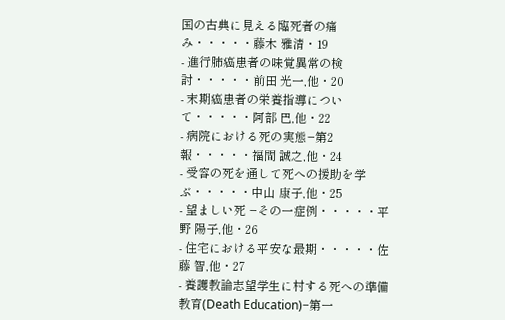国の古典に見える臨死者の痛み・・・・・藤木 雅清・19
- 進行肺癌患者の味覚異常の検討・・・・・前田 光一,他・20
- 末期癌患者の栄養指導について・・・・・阿部 巴,他・22
- 病院における死の実態−第2報・・・・・福間 誠之,他・24
- 受容の死を通して死への援助を学ぶ・・・・・中山 康子,他・25
- 望ましい死 −その一症例・・・・・平野 陽子,他・26
- 住宅における平安な最期・・・・・佐藤 智,他・27
- 養護教論志望学生に村する死への準備教育(Death Education)−第一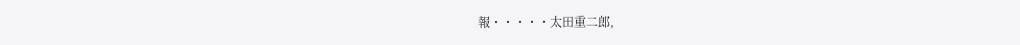報・・・・・太田重二郎,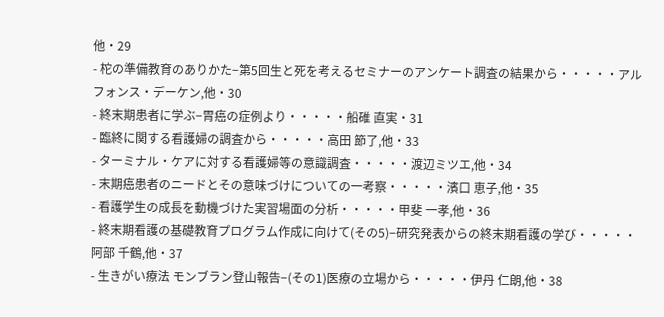他・29
- 柁の準備教育のありかた−第5回生と死を考えるセミナーのアンケート調査の結果から・・・・・アルフォンス・デーケン,他・30
- 終末期患者に学ぶ−胃癌の症例より・・・・・船碓 直実・31
- 臨終に関する看護婦の調査から・・・・・高田 節了,他・33
- ターミナル・ケアに対する看護婦等の意識調査・・・・・渡辺ミツエ,他・34
- 末期癌患者のニードとその意味づけについての一考察・・・・・濱口 恵子,他・35
- 看護学生の成長を動機づけた実習場面の分析・・・・・甲斐 一孝,他・36
- 終末期看護の基礎教育プログラム作成に向けて(その5)−研究発表からの終末期看護の学び・・・・・阿部 千鶴,他・37
- 生きがい療法 モンブラン登山報告−(その1)医療の立場から・・・・・伊丹 仁朗,他・38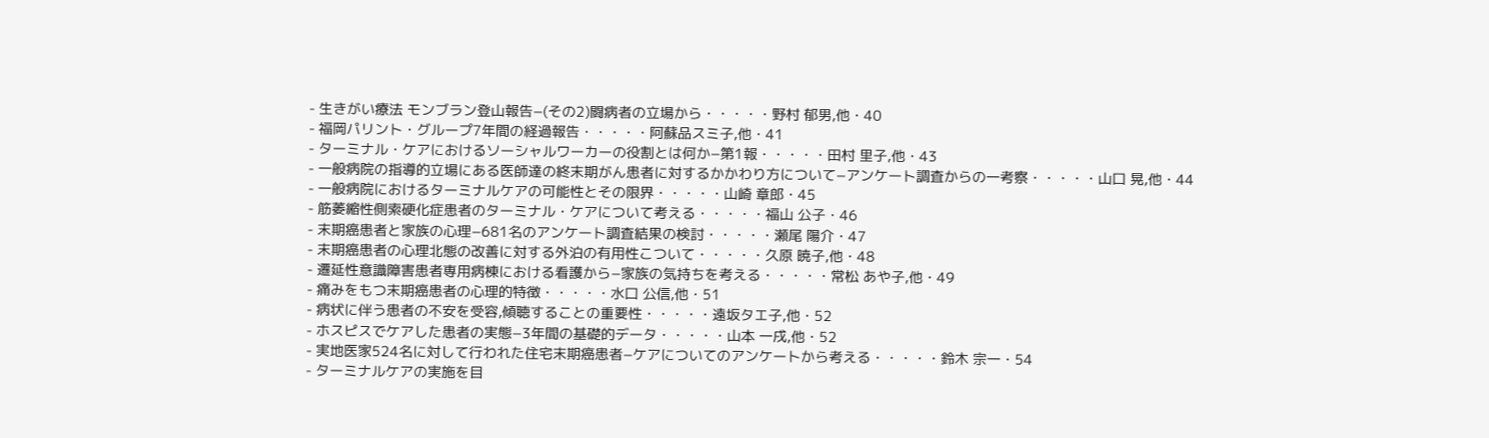- 生きがい療法 モンブラン登山報告−(その2)闘病者の立場から・・・・・野村 郁男,他・40
- 福岡パリント・グループ7年間の経過報告・・・・・阿蘇品スミ子,他・41
- ターミナル・ケアにおけるソーシャルワーカーの役割とは何か−第1報・・・・・田村 里子,他・43
- 一般病院の指導的立場にある医師達の終末期がん患者に対するかかわり方について−アンケート調査からの一考察・・・・・山口 晃,他・44
- 一般病院におけるターミナルケアの可能性とその限界・・・・・山崎 章郎・45
- 筋萎縮性側索硬化症患者のターミナル・ケアについて考える・・・・・福山 公子・46
- 末期癌患者と家族の心理−681名のアンケート調査結果の検討・・・・・瀬尾 陽介・47
- 末期癌患者の心理北態の改善に対する外泊の有用性こついて・・・・・久原 暁子,他・48
- 遷延性意識障害患者専用病棟における看護から−家族の気持ちを考える・・・・・常松 あや子,他・49
- 痛みをもつ末期癌患者の心理的特徴・・・・・水口 公信,他・51
- 病状に伴う患者の不安を受容,傾聴することの重要性・・・・・遠坂タエ子,他・52
- ホスピスでケアした患者の実態−3年間の基礎的データ・・・・・山本 一戌,他・52
- 実地医家524名に対して行われた住宅末期癌患者−ケアについてのアンケートから考える・・・・・鈴木 宗一・54
- ターミナルケアの実施を目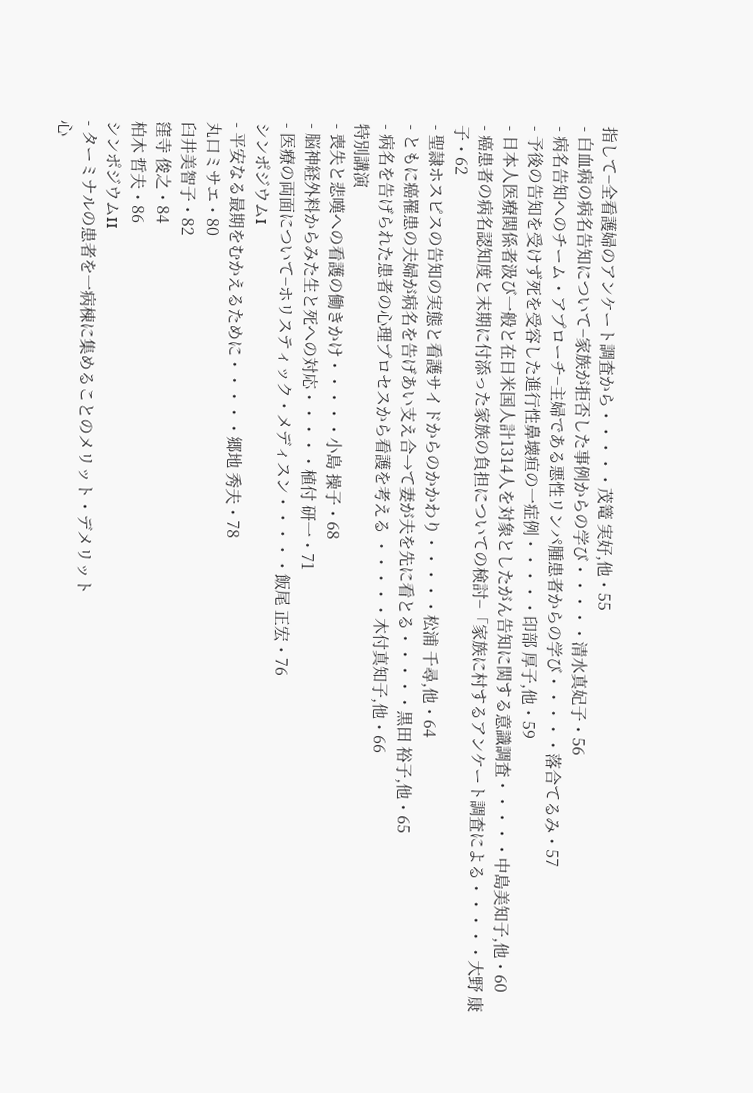指して−全看護婦のアンケート調査から・・・・・茂篭 実好,他・55
- 白血病の病名告知について−家族が拒否した事例からの学び・・・・・清水真妃子・56
- 病名告知へのチーム・アプローチ−主婦である悪性リンパ腫患者からの学び・・・・・落合てるみ・57
- 予後の告知を受けず死を受容した進行性鼻壊疸の一症例・・・・・印部 厚子,他・59
- 日本人医療関係者汲び一般と在日米国人計1314人を対象としたがん告知に関する意識調査・・・・・中島美知子,他・60
- 癌患者の病名認知度と末期に付添った家族の負担についての検討−「家族に村するアンケート調査による・・・・・大野 康子・62
- 聖隷ホスピスの告知の実態と看護サイドからのかかわり・・・・・松浦 千尋,他・64
- ともに癌罹患の夫婦が病名を告げあい支え合→て妻が夫を先に看とる・・・・・黒田 裕子,他・65
- 病名を告げられた患者の心理プロセスから看護を考える ・・・・・木付真知子,他・66
特別講演
- 喪失と悲嘆への看護の働きかけ・・・・・小島 操子・68
- 脳神経外料からみた生と死への対応・・・・・植付 研一・71
- 医療の両面について−ホリスティック・メディスン・・・・・飯尾 正宏・76
シンポジウムI
- 平安なる最期をむかえるために・・・・・郷地 秀夫・78
丸口ミサエ・80
臼井美智子・82
窪寺 俊之・84
柏木 哲夫・86
シンポジウムII
- ターミナルの患者を一病棟に集めることのメリット・デメリット
心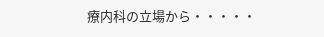療内科の立場から・・・・・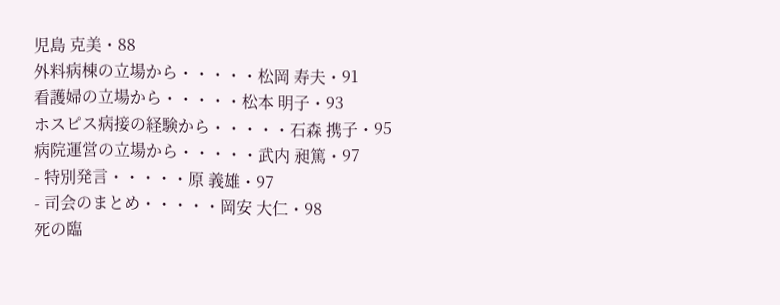児島 克美・88
外料病棟の立場から・・・・・松岡 寿夫・91
看護婦の立場から・・・・・松本 明子・93
ホスピス病接の経験から・・・・・石森 携子・95
病院運営の立場から・・・・・武内 昶篤・97
- 特別発言・・・・・原 義雄・97
- 司会のまとめ・・・・・岡安 大仁・98
死の臨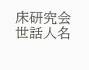床研究会世話人名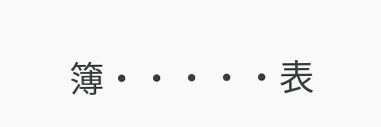簿・・・・・表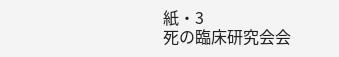紙・3
死の臨床研究会会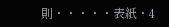則・・・・・表紙・4